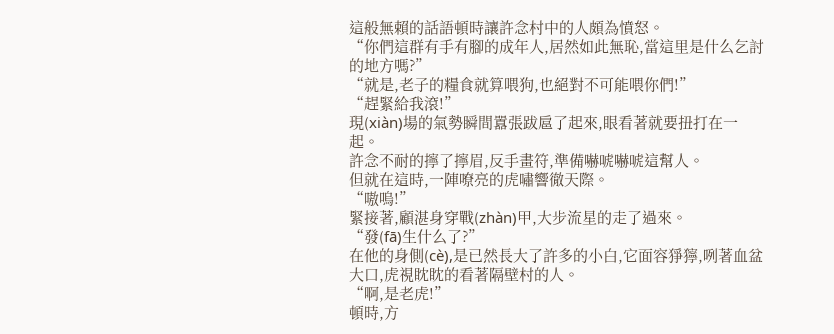這般無賴的話語頓時讓許念村中的人頗為憤怒。
“你們這群有手有腳的成年人,居然如此無恥,當這里是什么乞討的地方嗎?”
“就是,老子的糧食就算喂狗,也絕對不可能喂你們!”
“趕緊給我滾!”
現(xiàn)場的氣勢瞬間囂張跋扈了起來,眼看著就要扭打在一起。
許念不耐的擰了擰眉,反手畫符,準備嚇唬嚇唬這幫人。
但就在這時,一陣嘹亮的虎嘯響徹天際。
“嗷嗚!”
緊接著,顧湛身穿戰(zhàn)甲,大步流星的走了過來。
“發(fā)生什么了?”
在他的身側(cè),是已然長大了許多的小白,它面容猙獰,咧著血盆大口,虎視眈眈的看著隔壁村的人。
“啊,是老虎!”
頓時,方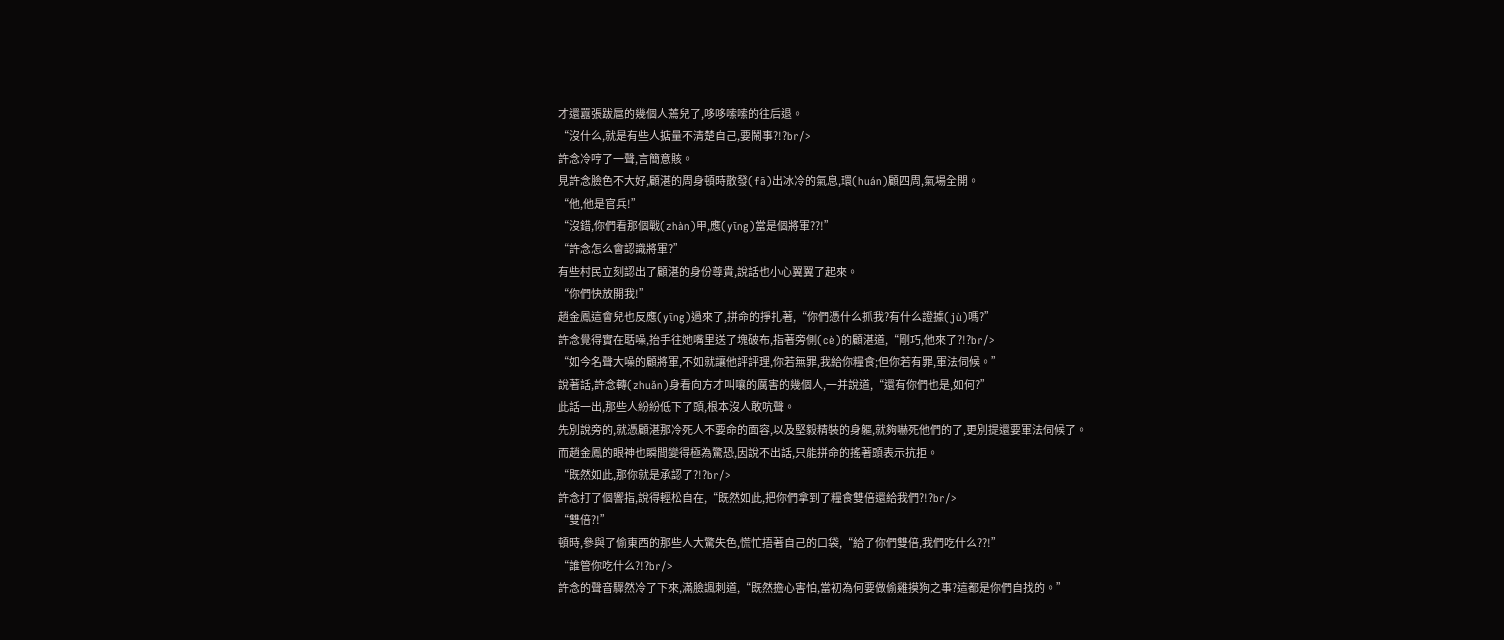才還囂張跋扈的幾個人蔫兒了,哆哆嗦嗦的往后退。
“沒什么,就是有些人掂量不清楚自己,要鬧事?!?br/>
許念冷哼了一聲,言簡意賅。
見許念臉色不大好,顧湛的周身頓時散發(fā)出冰冷的氣息,環(huán)顧四周,氣場全開。
“他,他是官兵!”
“沒錯,你們看那個戰(zhàn)甲,應(yīng)當是個將軍??!”
“許念怎么會認識將軍?”
有些村民立刻認出了顧湛的身份尊貴,說話也小心翼翼了起來。
“你們快放開我!”
趙金鳳這會兒也反應(yīng)過來了,拼命的掙扎著,“你們憑什么抓我?有什么證據(jù)嗎?”
許念覺得實在聒噪,抬手往她嘴里送了塊破布,指著旁側(cè)的顧湛道,“剛巧,他來了?!?br/>
“如今名聲大噪的顧將軍,不如就讓他評評理,你若無罪,我給你糧食;但你若有罪,軍法伺候。”
說著話,許念轉(zhuǎn)身看向方才叫嚷的厲害的幾個人,一并說道,“還有你們也是,如何?”
此話一出,那些人紛紛低下了頭,根本沒人敢吭聲。
先別說旁的,就憑顧湛那冷死人不要命的面容,以及堅毅精裝的身軀,就夠嚇死他們的了,更別提還要軍法伺候了。
而趙金鳳的眼神也瞬間變得極為驚恐,因說不出話,只能拼命的搖著頭表示抗拒。
“既然如此,那你就是承認了?!?br/>
許念打了個響指,說得輕松自在,“既然如此,把你們拿到了糧食雙倍還給我們?!?br/>
“雙倍?!”
頓時,參與了偷東西的那些人大驚失色,慌忙捂著自己的口袋,“給了你們雙倍,我們吃什么??!”
“誰管你吃什么?!?br/>
許念的聲音驟然冷了下來,滿臉諷刺道,“既然擔心害怕,當初為何要做偷雞摸狗之事?這都是你們自找的。”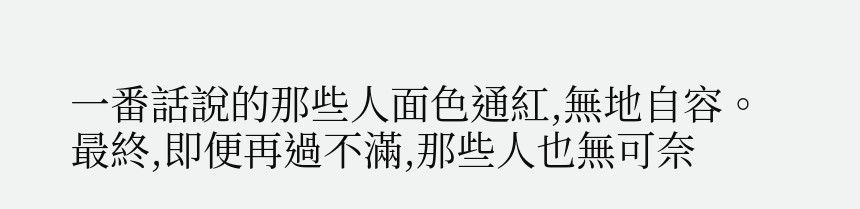一番話說的那些人面色通紅,無地自容。
最終,即便再過不滿,那些人也無可奈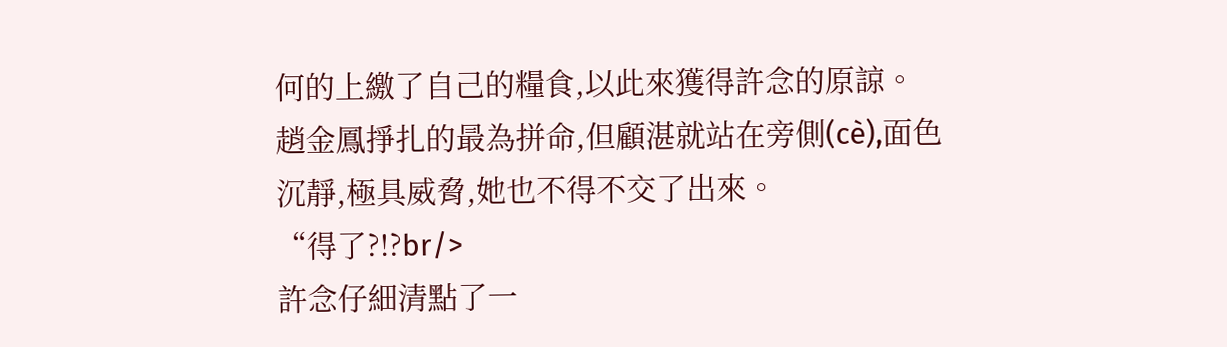何的上繳了自己的糧食,以此來獲得許念的原諒。
趙金鳳掙扎的最為拼命,但顧湛就站在旁側(cè),面色沉靜,極具威脅,她也不得不交了出來。
“得了?!?br/>
許念仔細清點了一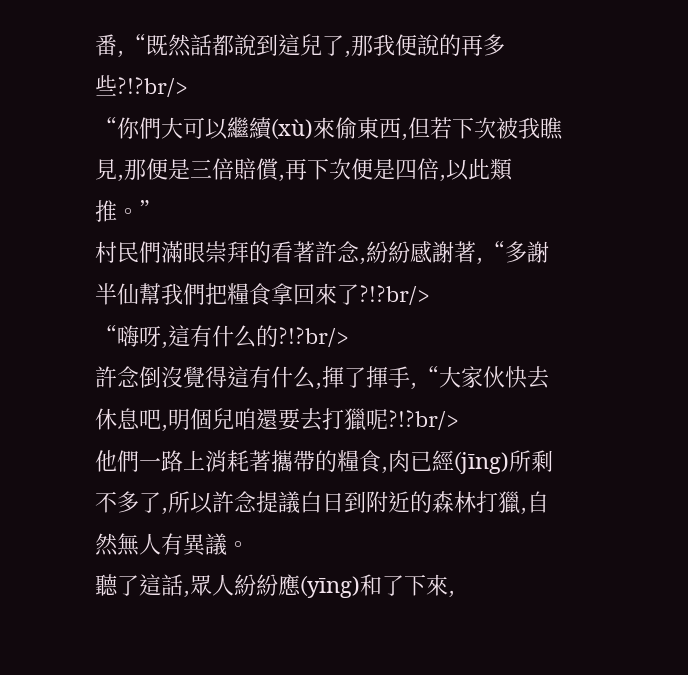番,“既然話都說到這兒了,那我便說的再多些?!?br/>
“你們大可以繼續(xù)來偷東西,但若下次被我瞧見,那便是三倍賠償,再下次便是四倍,以此類推。”
村民們滿眼崇拜的看著許念,紛紛感謝著,“多謝半仙幫我們把糧食拿回來了?!?br/>
“嗨呀,這有什么的?!?br/>
許念倒沒覺得這有什么,揮了揮手,“大家伙快去休息吧,明個兒咱還要去打獵呢?!?br/>
他們一路上消耗著攜帶的糧食,肉已經(jīng)所剩不多了,所以許念提議白日到附近的森林打獵,自然無人有異議。
聽了這話,眾人紛紛應(yīng)和了下來,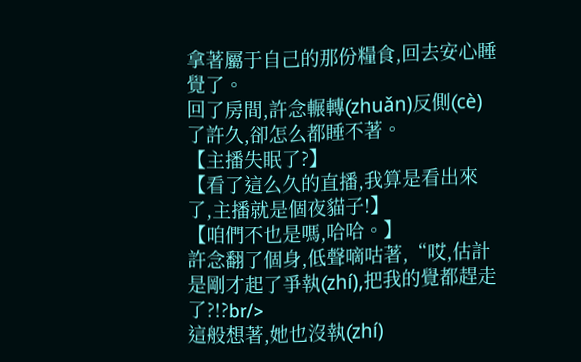拿著屬于自己的那份糧食,回去安心睡覺了。
回了房間,許念輾轉(zhuǎn)反側(cè)了許久,卻怎么都睡不著。
【主播失眠了?】
【看了這么久的直播,我算是看出來了,主播就是個夜貓子!】
【咱們不也是嗎,哈哈。】
許念翻了個身,低聲嘀咕著,“哎,估計是剛才起了爭執(zhí),把我的覺都趕走了?!?br/>
這般想著,她也沒執(zhí)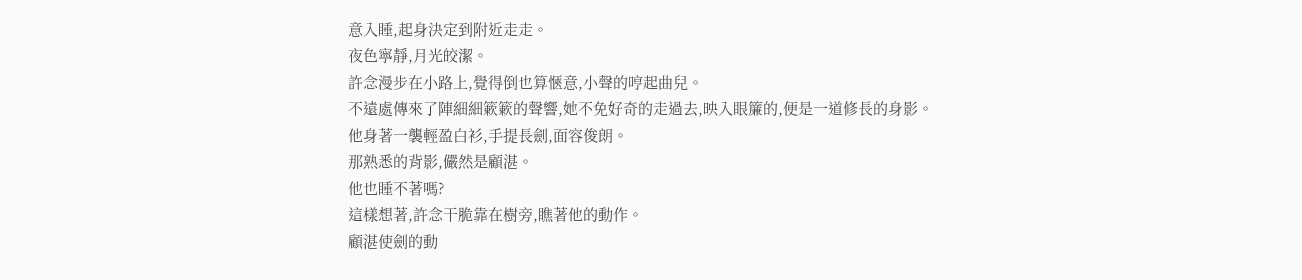意入睡,起身決定到附近走走。
夜色寧靜,月光皎潔。
許念漫步在小路上,覺得倒也算愜意,小聲的哼起曲兒。
不遠處傳來了陣細細簌簌的聲響,她不免好奇的走過去,映入眼簾的,便是一道修長的身影。
他身著一襲輕盈白衫,手提長劍,面容俊朗。
那熟悉的背影,儼然是顧湛。
他也睡不著嗎?
這樣想著,許念干脆靠在樹旁,瞧著他的動作。
顧湛使劍的動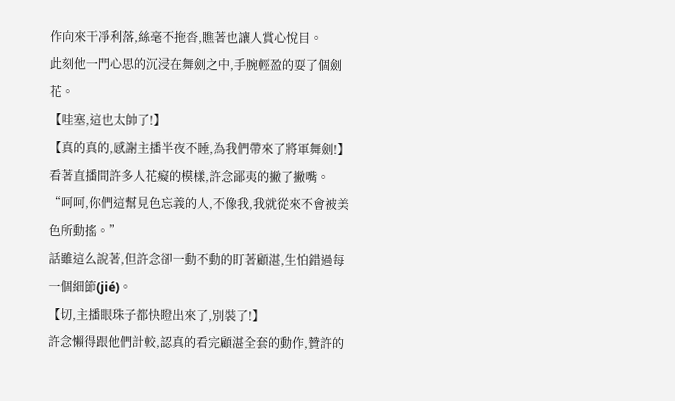作向來干凈利落,絲毫不拖沓,瞧著也讓人賞心悅目。
此刻他一門心思的沉浸在舞劍之中,手腕輕盈的耍了個劍花。
【哇塞,這也太帥了!】
【真的真的,感謝主播半夜不睡,為我們帶來了將軍舞劍!】
看著直播間許多人花癡的模樣,許念鄙夷的撇了撇嘴。
“呵呵,你們這幫見色忘義的人,不像我,我就從來不會被美色所動搖。”
話雖這么說著,但許念卻一動不動的盯著顧湛,生怕錯過每一個細節(jié)。
【切,主播眼珠子都快瞪出來了,別裝了!】
許念懶得跟他們計較,認真的看完顧湛全套的動作,贊許的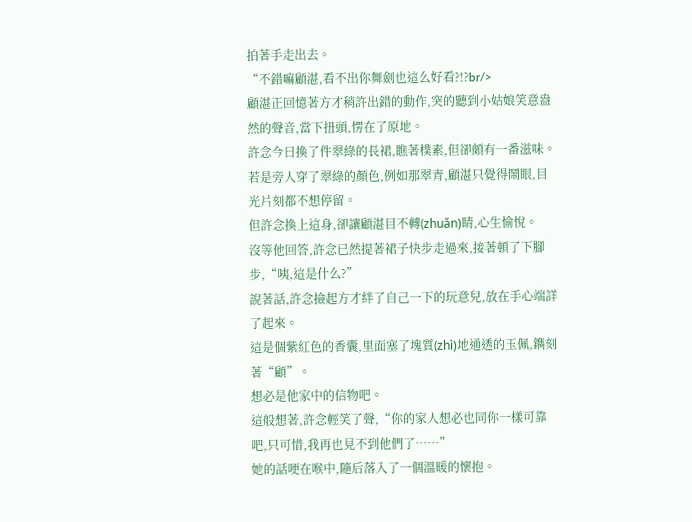拍著手走出去。
“不錯嘛顧湛,看不出你舞劍也這么好看?!?br/>
顧湛正回憶著方才稍許出錯的動作,突的聽到小姑娘笑意盎然的聲音,當下扭頭,愣在了原地。
許念今日換了件翠綠的長裙,瞧著樸素,但卻頗有一番滋味。
若是旁人穿了翠綠的顏色,例如那翠青,顧湛只覺得鬧眼,目光片刻都不想停留。
但許念換上這身,卻讓顧湛目不轉(zhuǎn)睛,心生愉悅。
沒等他回答,許念已然提著裙子快步走過來,接著頓了下腳步,“咦,這是什么?”
說著話,許念撿起方才絆了自己一下的玩意兒,放在手心端詳了起來。
這是個紫紅色的香囊,里面塞了塊質(zhì)地通透的玉佩,鐫刻著“顧”。
想必是他家中的信物吧。
這般想著,許念輕笑了聲,“你的家人想必也同你一樣可靠吧,只可惜,我再也見不到他們了……”
她的話哽在喉中,隨后落入了一個溫暖的懷抱。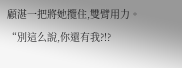顧湛一把將她攬住,雙臂用力。
“別這么說,你還有我?!?